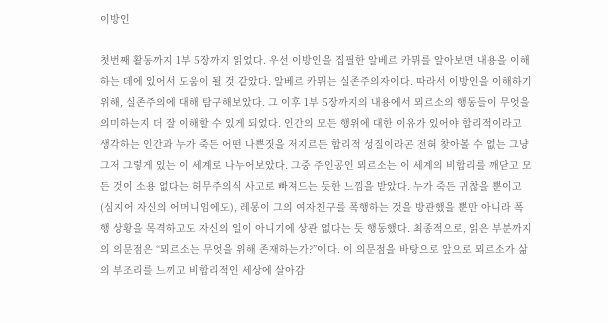이방인

첫번째 활동까지 1부 5장까지 읽었다. 우선 이방인을 집필한 알베르 카뮈를 알아보면 내용을 이해하는 데에 있어서 도움이 될 것 같았다. 알베르 카뮈는 실존주의자이다. 따라서 이방인을 이해하기 위해, 실존주의에 대해 탐구해보았다. 그 이후 1부 5장까지의 내용에서 뫼르소의 행동들이 무엇을 의미하는지 더 잘 이해할 수 있게 되었다. 인간의 모든 행위에 대한 이유가 있어야 합리적이라고 생각하는 인간과 누가 죽든 어떤 나쁜짓을 저지르든 합리적 성질이라곤 전혀 찾아볼 수 없는 그냥 그저 그렇게 있는 이 세계로 나누어보았다. 그중 주인공인 뫼르소는 이 세계의 비합리를 깨닫고 모든 것이 소용 없다는 허무주의식 사고로 빠져드는 듯한 느낌을 받았다. 누가 죽든 귀찮을 뿐이고(심지어 자신의 어머니임에도), 레몽이 그의 여자친구를 폭행하는 것을 방관했을 뿐만 아니라 폭행 상황을 목격하고도 자신의 일이 아니기에 상관 없다는 듯 행동했다. 최종적으로, 읽은 부분까지의 의문점은 “뫼르소는 무엇을 위해 존재하는가?”이다. 이 의문점을 바탕으로 앞으로 뫼르소가 삶의 부조리를 느끼고 비합리적인 세상에 살아감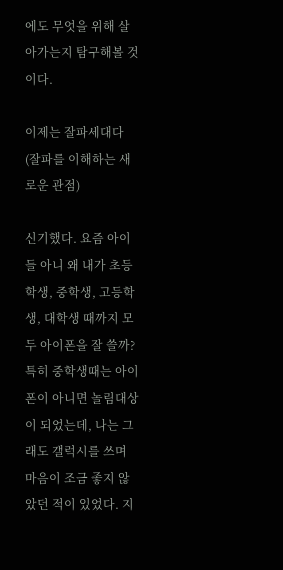에도 무엇을 위해 살아가는지 탐구해볼 것이다.

이제는 잘파세대다 (잘파를 이해하는 새로운 관점)

신기했다. 요즘 아이들 아니 왜 내가 초등학생, 중학생, 고등학생, 대학생 때까지 모두 아이폰을 잘 쓸까? 특히 중학생때는 아이폰이 아니면 놀림대상이 되었는데, 나는 그래도 갤럭시를 쓰며 마음이 조금 좋지 않았던 적이 있었다. 지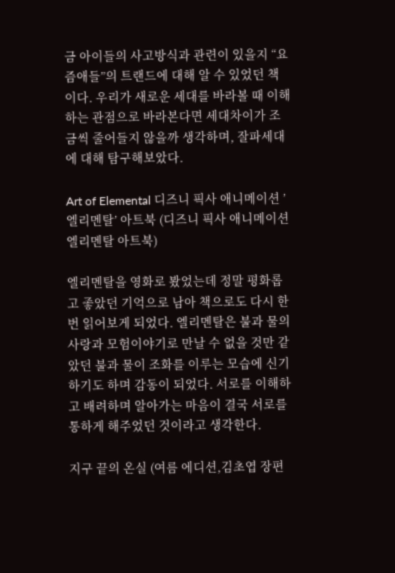금 아이들의 사고방식과 관련이 있을지 “요즘애들”의 트랜드에 대해 알 수 있었던 책이다. 우리가 새로운 세대를 바라볼 때 이해하는 관점으로 바라본다면 세대차이가 조금씩 줄어들지 않을까 생각하며, 잘파세대에 대해 탐구해보았다.

Art of Elemental 디즈니 픽사 애니메이션 ’엘리멘탈’ 아트북 (디즈니 픽사 애니메이션 엘리멘탈 아트북)

엘리멘탈을 영화로 봤었는데 정말 평화롭고 좋았던 기억으로 남아 책으로도 다시 한번 읽어보게 되었다. 엘리멘탈은 불과 물의 사랑과 모험이야기로 만날 수 없을 것만 같았던 불과 물이 조화를 이루는 모습에 신기하기도 하며 감동이 되었다. 서로를 이해하고 배려하며 알아가는 마음이 결국 서로를 통하게 해주었던 것이라고 생각한다.

지구 끝의 온실 (여름 에디션,김초엽 장편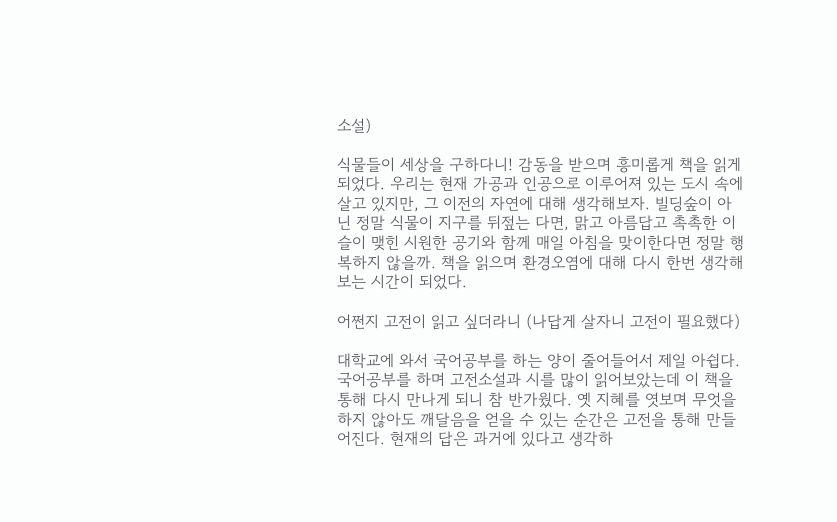소설)

식물들이 세상을 구하다니! 감동을 받으며 흥미롭게 책을 읽게 되었다. 우리는 현재 가공과 인공으로 이루어져 있는 도시 속에 살고 있지만, 그 이전의 자연에 대해 생각해보자. 빌딩숲이 아닌 정말 식물이 지구를 뒤젚는 다면, 맑고 아름답고 촉촉한 이슬이 맺힌 시원한 공기와 함께 매일 아침을 맞이한다면 정말 행복하지 않을까. 책을 읽으며 환경오염에 대해 다시 한번 생각해보는 시간이 되었다.

어쩐지 고전이 읽고 싶더라니 (나답게 살자니 고전이 필요했다)

대학교에 와서 국어공부를 하는 양이 줄어들어서 제일 아쉽다. 국어공부를 하며 고전소설과 시를 많이 읽어보았는데 이 책을 통해 다시 만나게 되니 참 반가웠다. 옛 지혜를 엿보며 무엇을 하지 않아도 깨달음을 얻을 수 있는 순간은 고전을 통해 만들어진다. 현재의 답은 과거에 있다고 생각하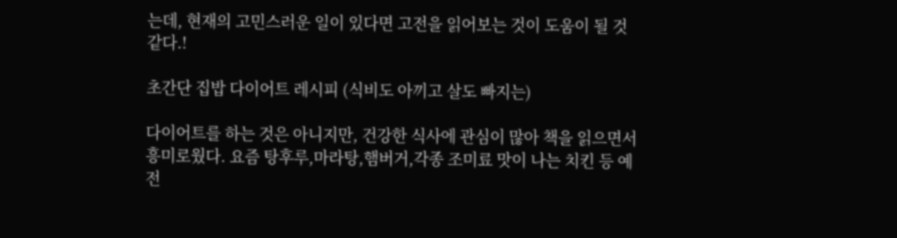는데, 현재의 고민스러운 일이 있다면 고전을 읽어보는 것이 도움이 될 것 같다.!

초간단 집밥 다이어트 레시피 (식비도 아끼고 살도 빠지는)

다이어트를 하는 것은 아니지만, 건강한 식사에 관심이 많아 책을 읽으면서 흥미로웠다. 요즘 탕후루,마라탕,햄버거,각종 조미료 맛이 나는 치킨 등 예전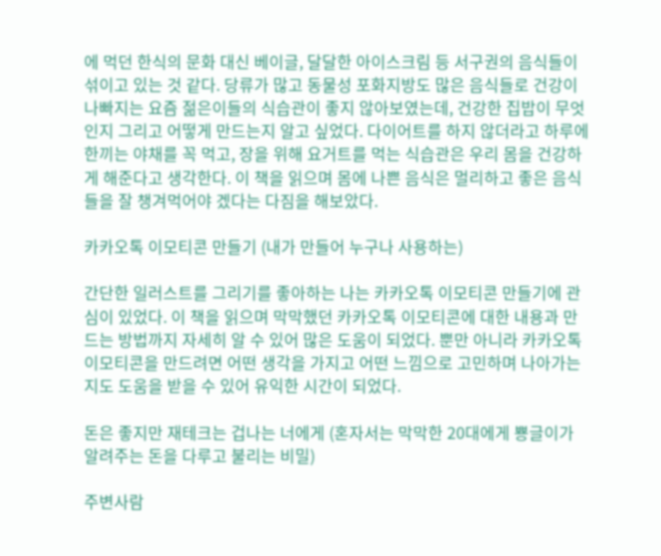에 먹던 한식의 문화 대신 베이글, 달달한 아이스크림 등 서구권의 음식들이 섞이고 있는 것 같다. 당류가 많고 동물성 포화지방도 많은 음식들로 건강이 나빠지는 요즘 젊은이들의 식습관이 좋지 않아보였는데, 건강한 집밥이 무엇인지 그리고 어떻게 만드는지 알고 싶었다. 다이어트를 하지 않더라고 하루에 한끼는 야채를 꼭 먹고, 장을 위해 요거트를 먹는 식습관은 우리 몸을 건강하게 해준다고 생각한다. 이 책을 읽으며 몸에 나쁜 음식은 멀리하고 좋은 음식들을 잘 챙겨먹어야 겠다는 다짐을 해보았다.

카카오톡 이모티콘 만들기 (내가 만들어 누구나 사용하는)

간단한 일러스트를 그리기를 좋아하는 나는 카카오톡 이모티콘 만들기에 관심이 있었다. 이 책을 읽으며 막막했던 카카오톡 이모티콘에 대한 내용과 만드는 방법까지 자세히 알 수 있어 많은 도움이 되었다. 뿐만 아니라 카카오톡 이모티콘을 만드려면 어떤 생각을 가지고 어떤 느낌으로 고민하며 나아가는지도 도움을 받을 수 있어 유익한 시간이 되었다.

돈은 좋지만 재테크는 겁나는 너에게 (혼자서는 막막한 20대에게 뿅글이가 알려주는 돈을 다루고 불리는 비밀)

주변사람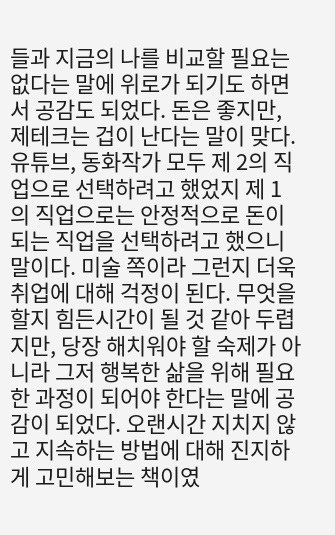들과 지금의 나를 비교할 필요는 없다는 말에 위로가 되기도 하면서 공감도 되었다. 돈은 좋지만, 제테크는 겁이 난다는 말이 맞다. 유튜브, 동화작가 모두 제 2의 직업으로 선택하려고 했었지 제 1의 직업으로는 안정적으로 돈이 되는 직업을 선택하려고 했으니 말이다. 미술 쪽이라 그런지 더욱 취업에 대해 걱정이 된다. 무엇을 할지 힘든시간이 될 것 같아 두렵지만, 당장 해치워야 할 숙제가 아니라 그저 행복한 삶을 위해 필요한 과정이 되어야 한다는 말에 공감이 되었다. 오랜시간 지치지 않고 지속하는 방법에 대해 진지하게 고민해보는 책이였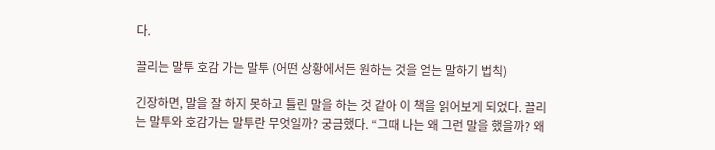다.

끌리는 말투 호감 가는 말투 (어떤 상황에서든 원하는 것을 얻는 말하기 법칙)

긴장하면, 말을 잘 하지 못하고 틀린 말을 하는 것 같아 이 책을 읽어보게 되었다. 끌리는 말투와 호감가는 말투란 무엇일까? 궁금했다. “그때 나는 왜 그런 말을 했을까? 왜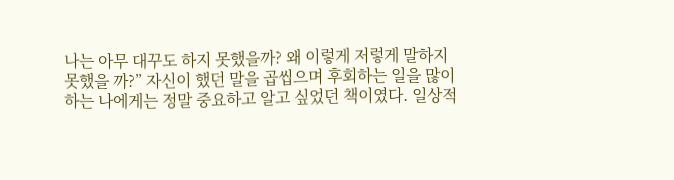나는 아무 대꾸도 하지 못했을까? 왜 이렇게 저렇게 말하지 못했을 까?” 자신이 했던 말을 곱씹으며 후회하는 일을 많이 하는 나에게는 정말 중요하고 알고 싶었던 책이였다. 일상적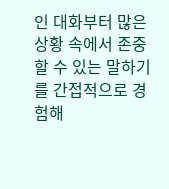인 대화부터 많은 상황 속에서 존중할 수 있는 말하기를 간접적으로 경험해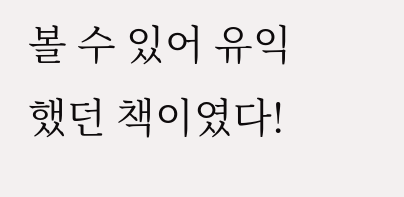볼 수 있어 유익했던 책이였다!